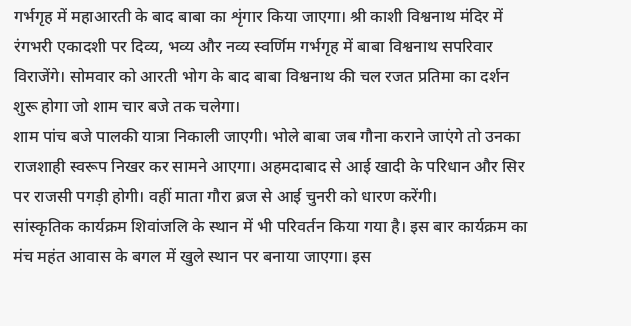गर्भगृह में महाआरती के बाद बाबा का शृंगार किया जाएगा। श्री काशी विश्वनाथ मंदिर में रंगभरी एकादशी पर दिव्य, भव्य और नव्य स्वर्णिम गर्भगृह में बाबा विश्वनाथ सपरिवार विराजेंगे। सोमवार को आरती भोग के बाद बाबा विश्वनाथ की चल रजत प्रतिमा का दर्शन शुरू होगा जो शाम चार बजे तक चलेगा।
शाम पांच बजे पालकी यात्रा निकाली जाएगी। भोले बाबा जब गौना कराने जाएंगे तो उनका राजशाही स्वरूप निखर कर सामने आएगा। अहमदाबाद से आई खादी के परिधान और सिर पर राजसी पगड़ी होगी। वहीं माता गौरा ब्रज से आई चुनरी को धारण करेंगी।
सांस्कृतिक कार्यक्रम शिवांजलि के स्थान में भी परिवर्तन किया गया है। इस बार कार्यक्रम का मंच महंत आवास के बगल में खुले स्थान पर बनाया जाएगा। इस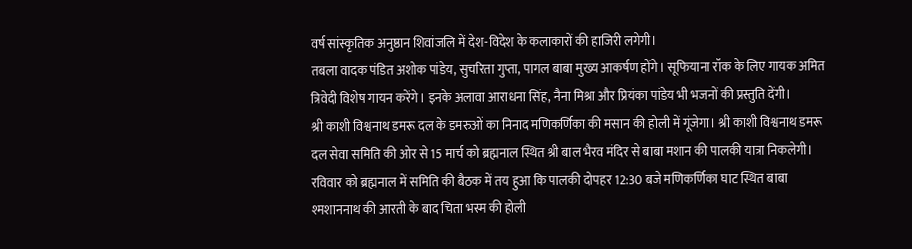वर्ष सांस्कृतिक अनुष्ठान शिवांजलि में देश-विदेश के कलाकारों की हाजिरी लगेगी।
तबला वादक पंडित अशोक पांडेय, सुचरिता गुप्ता, पागल बाबा मुख्य आकर्षण होंगे। सूफियाना रॉक के लिए गायक अमित त्रिवेदी विशेष गायन करेंगे। इनके अलावा आराधना सिंह, नैना मिश्रा और प्रियंका पांडेय भी भजनों की प्रस्तुति देंगी।
श्री काशी विश्वनाथ डमरू दल के डमरुओं का निनाद मणिकर्णिका की मसान की होली में गूंजेगा। श्री काशी विश्वनाथ डमरू दल सेवा समिति की ओर से 15 मार्च को ब्रह्मनाल स्थित श्री बाल भैरव मंदिर से बाबा मशान की पालकी यात्रा निकलेगी। रविवार को ब्रह्मनाल में समिति की बैठक में तय हुआ कि पालकी दोपहर 12:30 बजे मणिकर्णिका घाट स्थित बाबा श्मशाननाथ की आरती के बाद चिता भस्म की होली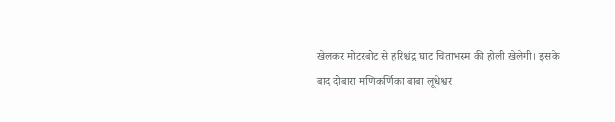खेलकर मोटरबोट से हरिश्चंद्र घाट चिताभस्म की होली खेलेगी। इसके बाद दोबारा मणिकर्णिका बाबा लूधेश्वर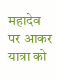महादेव पर आकर यात्रा को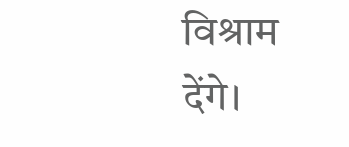विश्राम देंगे।